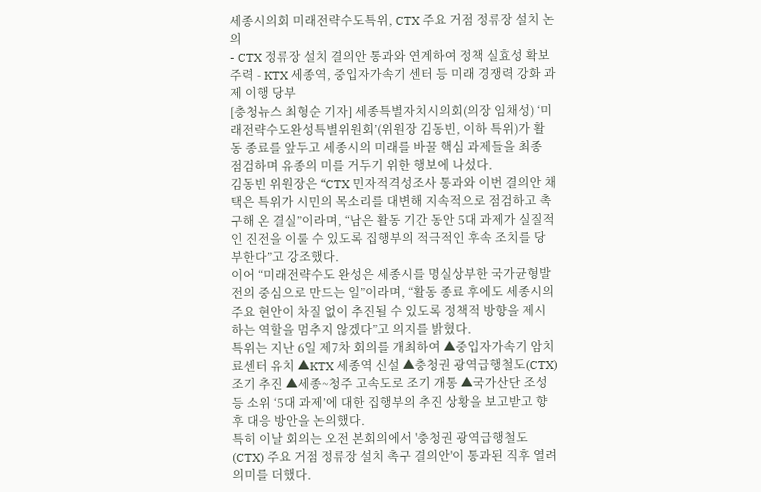세종시의회 미래전략수도특위, CTX 주요 거점 정류장 설치 논의
- CTX 정류장 설치 결의안 통과와 연계하여 정책 실효성 확보 주력 - KTX 세종역, 중입자가속기 센터 등 미래 경쟁력 강화 과제 이행 당부
[충청뉴스 최형순 기자] 세종특별자치시의회(의장 임채성) ‘미래전략수도완성특별위원회’(위원장 김동빈, 이하 특위)가 활동 종료를 앞두고 세종시의 미래를 바꿀 핵심 과제들을 최종 점검하며 유종의 미를 거두기 위한 행보에 나섰다.
김동빈 위원장은 “CTX 민자적격성조사 통과와 이번 결의안 채택은 특위가 시민의 목소리를 대변해 지속적으로 점검하고 촉구해 온 결실”이라며, “남은 활동 기간 동안 5대 과제가 실질적인 진전을 이룰 수 있도록 집행부의 적극적인 후속 조치를 당부한다”고 강조했다.
이어 “미래전략수도 완성은 세종시를 명실상부한 국가균형발전의 중심으로 만드는 일”이라며, “활동 종료 후에도 세종시의 주요 현안이 차질 없이 추진될 수 있도록 정책적 방향을 제시하는 역할을 멈추지 않겠다”고 의지를 밝혔다.
특위는 지난 6일 제7차 회의를 개최하여 ▲중입자가속기 암치료센터 유치 ▲KTX 세종역 신설 ▲충청권 광역급행철도(CTX) 조기 추진 ▲세종~청주 고속도로 조기 개통 ▲국가산단 조성 등 소위 ‘5대 과제’에 대한 집행부의 추진 상황을 보고받고 향후 대응 방안을 논의했다.
특히 이날 회의는 오전 본회의에서 '충청권 광역급행철도(CTX) 주요 거점 정류장 설치 촉구 결의안'이 통과된 직후 열려 의미를 더했다.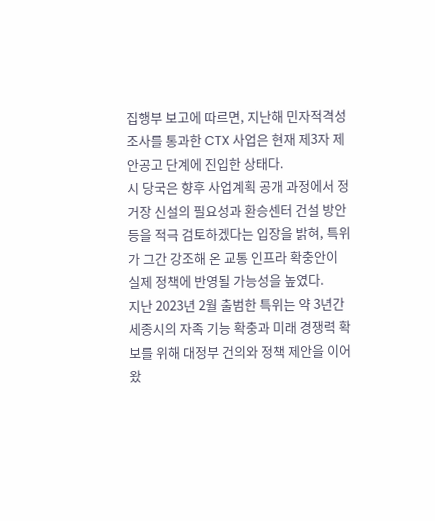집행부 보고에 따르면, 지난해 민자적격성조사를 통과한 CTX 사업은 현재 제3자 제안공고 단계에 진입한 상태다.
시 당국은 향후 사업계획 공개 과정에서 정거장 신설의 필요성과 환승센터 건설 방안 등을 적극 검토하겠다는 입장을 밝혀, 특위가 그간 강조해 온 교통 인프라 확충안이 실제 정책에 반영될 가능성을 높였다.
지난 2023년 2월 출범한 특위는 약 3년간 세종시의 자족 기능 확충과 미래 경쟁력 확보를 위해 대정부 건의와 정책 제안을 이어왔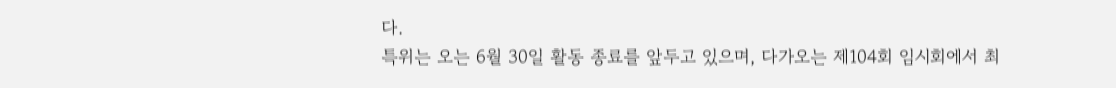다.
특위는 오는 6월 30일 활동 종료를 앞두고 있으며, 다가오는 제104회 임시회에서 최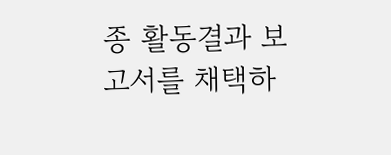종 활동결과 보고서를 채택하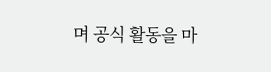며 공식 활동을 마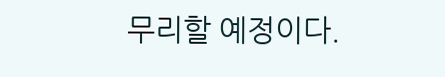무리할 예정이다.